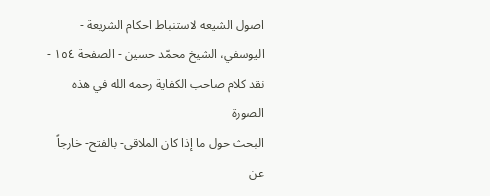اصول الشيعه لاستنباط احكام الشريعة - اليوسفي، الشيخ محمّد حسين - الصفحة ١٥٤ - نقد كلام صاحب الكفاية رحمه الله في هذه الصورة
البحث حول ما إذا كان الملاقى- بالفتح- خارجاً عن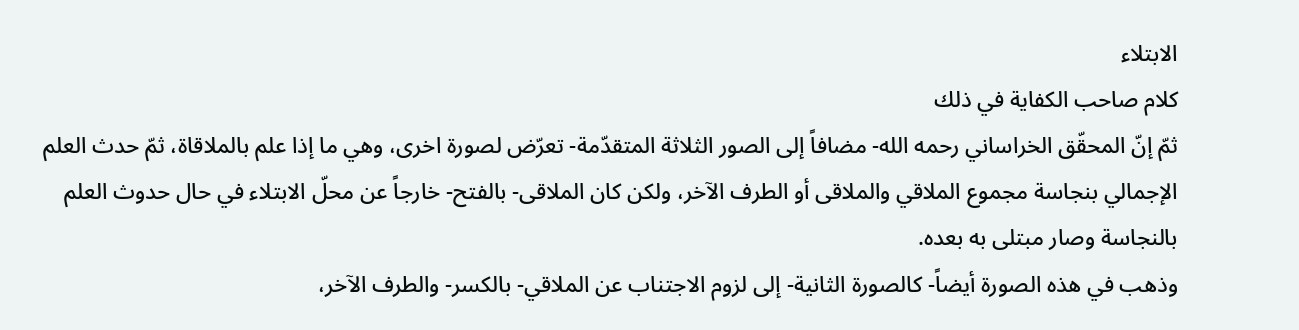الابتلاء
كلام صاحب الكفاية في ذلك
ثمّ إنّ المحقّق الخراساني رحمه الله- مضافاً إلى الصور الثلاثة المتقدّمة- تعرّض لصورة اخرى، وهي ما إذا علم بالملاقاة، ثمّ حدث العلم الإجمالي بنجاسة مجموع الملاقي والملاقى أو الطرف الآخر، ولكن كان الملاقى- بالفتح- خارجاً عن محلّ الابتلاء في حال حدوث العلم بالنجاسة وصار مبتلى به بعده.
وذهب في هذه الصورة أيضاً- كالصورة الثانية- إلى لزوم الاجتناب عن الملاقي- بالكسر- والطرف الآخر،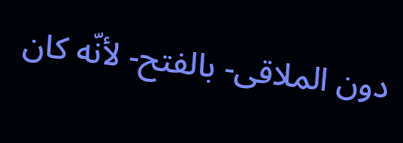دون الملاقى- بالفتح- لأنّه كان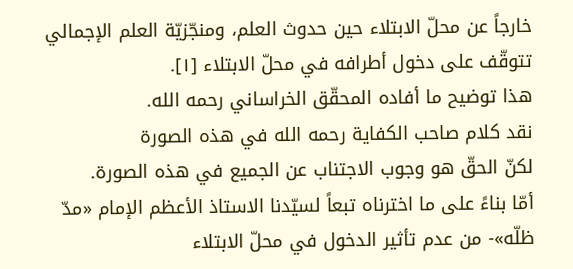خارجاً عن محلّ الابتلاء حين حدوث العلم، ومنجّزيّة العلم الإجمالي تتوقّف على دخول أطرافه في محلّ الابتلاء [١].
هذا توضيح ما أفاده المحقّق الخراساني رحمه الله.
نقد كلام صاحب الكفاية رحمه الله في هذه الصورة
لكنّ الحقّ هو وجوب الاجتناب عن الجميع في هذه الصورة.
أمّا بناءً على ما اخترناه تبعاً لسيّدنا الاستاذ الأعظم الإمام «مدّ ظلّه»- من عدم تأثير الدخول في محلّ الابتلاء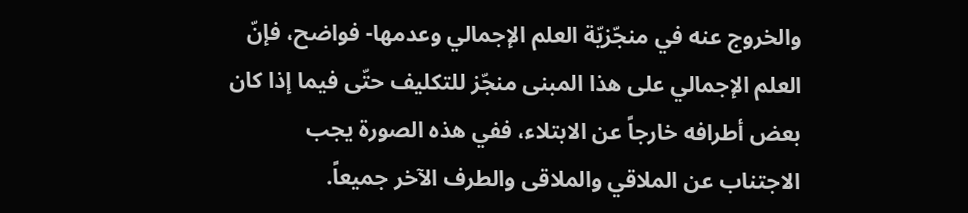والخروج عنه في منجّزيّة العلم الإجمالي وعدمها- فواضح، فإنّ العلم الإجمالي على هذا المبنى منجّز للتكليف حتّى فيما إذا كان بعض أطرافه خارجاً عن الابتلاء، ففي هذه الصورة يجب الاجتناب عن الملاقي والملاقى والطرف الآخر جميعاً.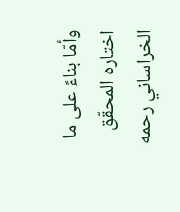وأمّا بناءً على ما اختاره المحقّق الخراساني رحمه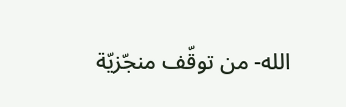الله- من توقّف منجّزيّة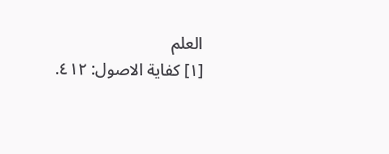العلم
[١] كفاية الاصول: ٤١٢.